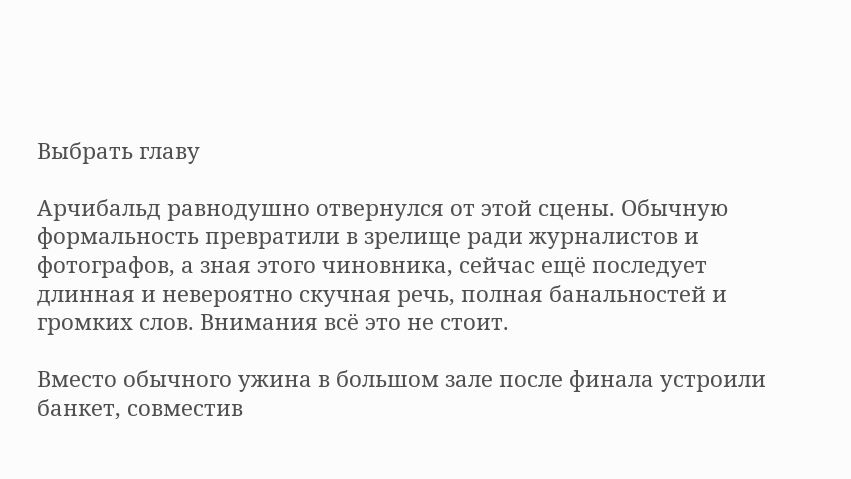Выбрать главу

Арчибальд равнодушно отвернулся от этой сцены. Обычную формальность превратили в зрелище ради журналистов и фотографов, а зная этого чиновника, сейчас ещё последует длинная и невероятно скучная речь, полная банальностей и громких слов. Внимания всё это не стоит.

Вместо обычного ужина в большом зале после финала устроили банкет, совместив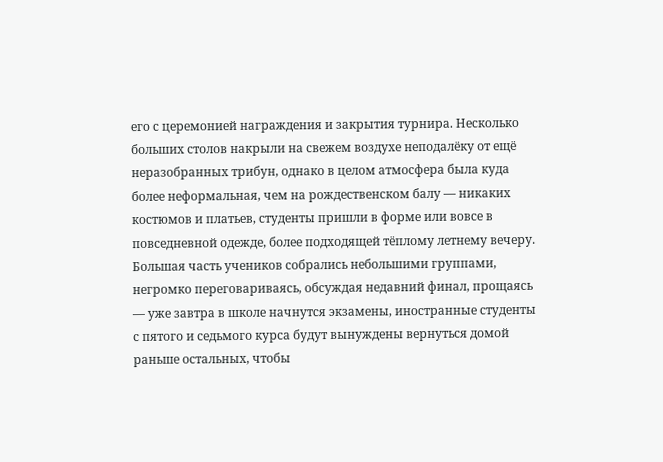его с церемонией награждения и закрытия турнира. Несколько больших столов накрыли на свежем воздухе неподалёку от ещё неразобранных трибун, однако в целом атмосфера была куда более неформальная, чем на рождественском балу — никаких костюмов и платьев, студенты пришли в форме или вовсе в повседневной одежде, более подходящей тёплому летнему вечеру. Большая часть учеников собрались небольшими группами, негромко переговариваясь, обсуждая недавний финал, прощаясь — уже завтра в школе начнутся экзамены, иностранные студенты с пятого и седьмого курса будут вынуждены вернуться домой раньше остальных, чтобы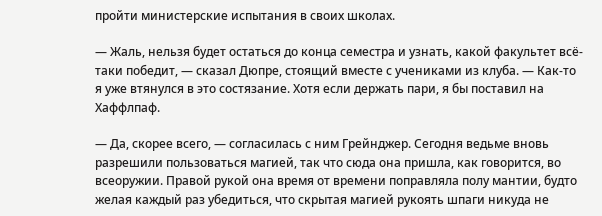пройти министерские испытания в своих школах.

— Жаль, нельзя будет остаться до конца семестра и узнать, какой факультет всё-таки победит, — сказал Дюпре, стоящий вместе с учениками из клуба. — Как-то я уже втянулся в это состязание. Хотя если держать пари, я бы поставил на Хаффлпаф.

— Да, скорее всего, — согласилась с ним Грейнджер. Сегодня ведьме вновь разрешили пользоваться магией, так что сюда она пришла, как говорится, во всеоружии. Правой рукой она время от времени поправляла полу мантии, будто желая каждый раз убедиться, что скрытая магией рукоять шпаги никуда не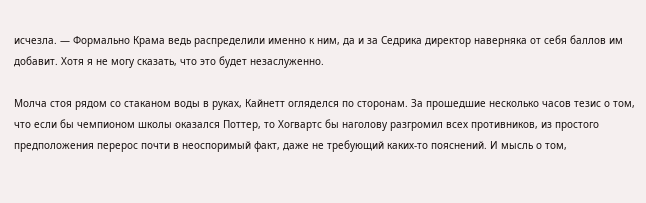исчезла. — Формально Крама ведь распределили именно к ним, да и за Седрика директор наверняка от себя баллов им добавит. Хотя я не могу сказать, что это будет незаслуженно.

Молча стоя рядом со стаканом воды в руках, Кайнетт огляделся по сторонам. За прошедшие несколько часов тезис о том, что если бы чемпионом школы оказался Поттер, то Хогвартс бы наголову разгромил всех противников, из простого предположения перерос почти в неоспоримый факт, даже не требующий каких-то пояснений. И мысль о том,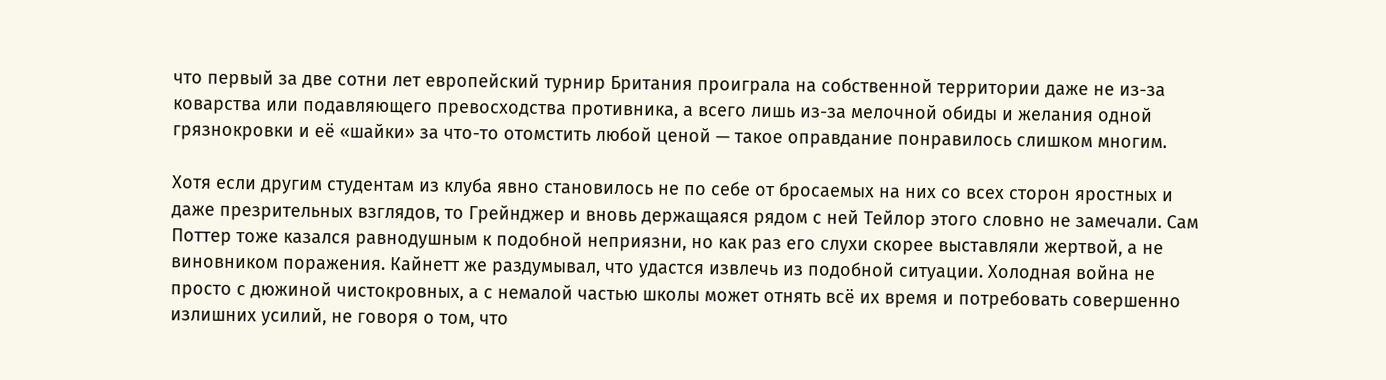что первый за две сотни лет европейский турнир Британия проиграла на собственной территории даже не из-за коварства или подавляющего превосходства противника, а всего лишь из-за мелочной обиды и желания одной грязнокровки и её «шайки» за что-то отомстить любой ценой — такое оправдание понравилось слишком многим.

Хотя если другим студентам из клуба явно становилось не по себе от бросаемых на них со всех сторон яростных и даже презрительных взглядов, то Грейнджер и вновь держащаяся рядом с ней Тейлор этого словно не замечали. Сам Поттер тоже казался равнодушным к подобной неприязни, но как раз его слухи скорее выставляли жертвой, а не виновником поражения. Кайнетт же раздумывал, что удастся извлечь из подобной ситуации. Холодная война не просто с дюжиной чистокровных, а с немалой частью школы может отнять всё их время и потребовать совершенно излишних усилий, не говоря о том, что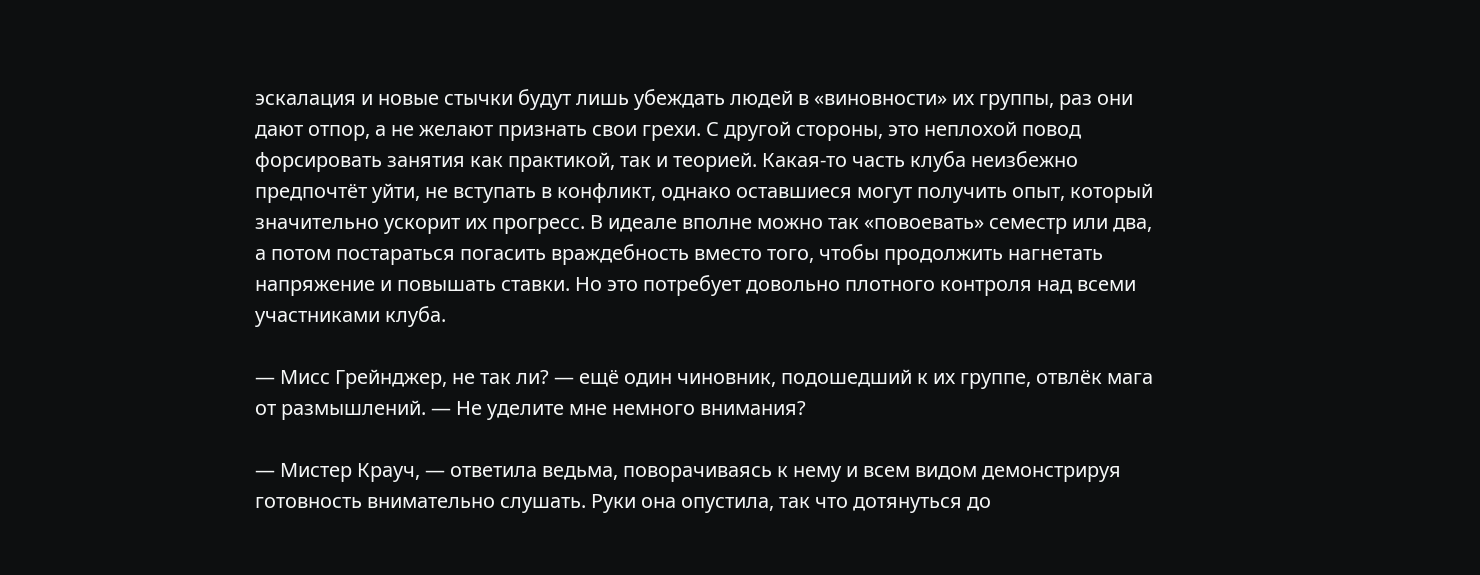эскалация и новые стычки будут лишь убеждать людей в «виновности» их группы, раз они дают отпор, а не желают признать свои грехи. С другой стороны, это неплохой повод форсировать занятия как практикой, так и теорией. Какая-то часть клуба неизбежно предпочтёт уйти, не вступать в конфликт, однако оставшиеся могут получить опыт, который значительно ускорит их прогресс. В идеале вполне можно так «повоевать» семестр или два, а потом постараться погасить враждебность вместо того, чтобы продолжить нагнетать напряжение и повышать ставки. Но это потребует довольно плотного контроля над всеми участниками клуба.

— Мисс Грейнджер, не так ли? — ещё один чиновник, подошедший к их группе, отвлёк мага от размышлений. — Не уделите мне немного внимания?

— Мистер Крауч, — ответила ведьма, поворачиваясь к нему и всем видом демонстрируя готовность внимательно слушать. Руки она опустила, так что дотянуться до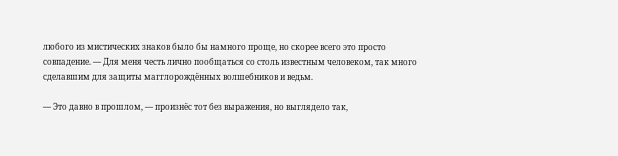любого из мистических знаков было бы намного проще, но скорее всего это просто совпадение. — Для меня честь лично пообщаться со столь известным человеком, так много сделавшим для защиты магглорождённых волшебников и ведьм.

— Это давно в прошлом, — произнёс тот без выражения, но выглядело так,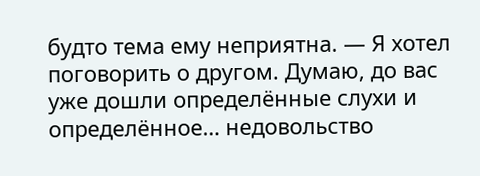будто тема ему неприятна. — Я хотел поговорить о другом. Думаю, до вас уже дошли определённые слухи и определённое… недовольство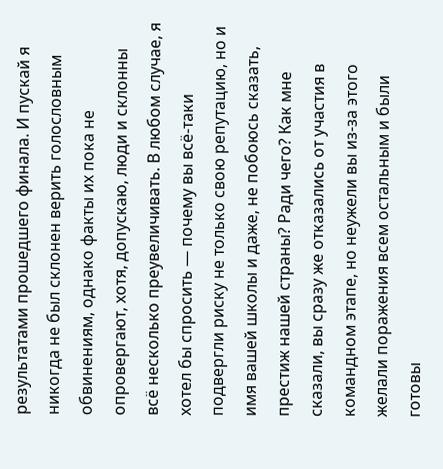результатами прошедшего финала. И пускай я никогда не был склонен верить голословным обвинениям, однако факты их пока не опровергают, хотя, допускаю, люди и склонны всё несколько преувеличивать. В любом случае, я хотел бы спросить — почему вы всё-таки подвергли риску не только свою репутацию, но и имя вашей школы и даже, не побоюсь сказать, престиж нашей страны? Ради чего? Как мне сказали, вы сразу же отказались от участия в командном этапе, но неужели вы из-за этого желали поражения всем остальным и были готовы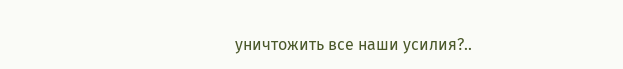уничтожить все наши усилия?..